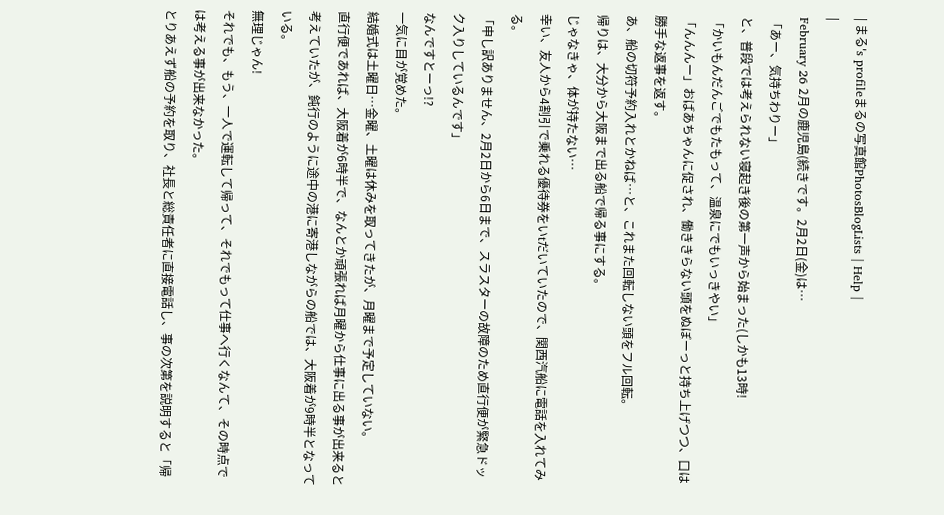| まる's profileまるの写真館PhotosBlogLists | Help |
|
February 26 2月の鹿児島(続きです。2月2日(金)は…
「あー、気持ちわりー」
と、普段では考えられない寝起き後の第一声から始まった(しかも13時!
「かいもんだんごでもたもって、温泉にでもいっきやい」
「んんんー」おばあちゃんに促され、働ききらない頭をぬぼーっと持ち上げつつ、口は勝手な返事を返す。
あ、船の切符予約入れとかねば…と、これまた回転しない頭をフル回転。
帰りは、大分から大阪まで出る船で帰る事にする。
じゃなきゃ、体が持たない…
幸い、友人から4割引で乗れる優待券をいtだいていたので、関西汽船に電話を入れてみる。
「申し訳ありません、2月2日から6日まで、スラスターの故障のため直行便が緊急ドック入りしているんです」
なんですとーっ!?
一気に目が覚めた。
結婚式は土曜日…金曜、土曜は休みを取ってきたが、月曜まで予定していない。
直行便であれば、大阪着が6時半で、なんとか頑張れば月曜から仕事に出る事が出来ると考えていたが、鈍行のように途中の港に寄港しながらの船では、大阪着が9時半となっている。
無理じゃん!
それでも、もう、一人で運転して帰って、それでもって仕事へ行くなんて、その時点では考える事が出来なかった。
とりあえず船の予約を取り、社長と総責任者に直接電話し、事の次第を説明すると「帰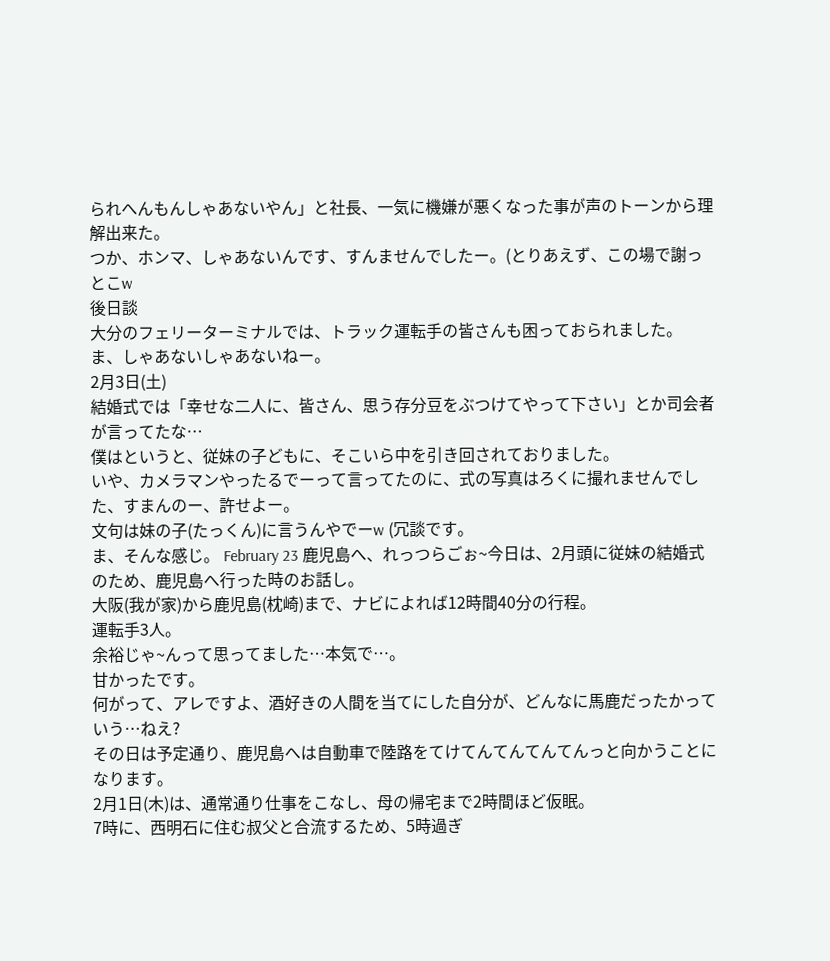られへんもんしゃあないやん」と社長、一気に機嫌が悪くなった事が声のトーンから理解出来た。
つか、ホンマ、しゃあないんです、すんませんでしたー。(とりあえず、この場で謝っとこw
後日談
大分のフェリーターミナルでは、トラック運転手の皆さんも困っておられました。
ま、しゃあないしゃあないねー。
2月3日(土)
結婚式では「幸せな二人に、皆さん、思う存分豆をぶつけてやって下さい」とか司会者が言ってたな…
僕はというと、従妹の子どもに、そこいら中を引き回されておりました。
いや、カメラマンやったるでーって言ってたのに、式の写真はろくに撮れませんでした、すまんのー、許せよー。
文句は妹の子(たっくん)に言うんやでーw (冗談です。
ま、そんな感じ。 February 23 鹿児島へ、れっつらごぉ~今日は、2月頭に従妹の結婚式のため、鹿児島へ行った時のお話し。
大阪(我が家)から鹿児島(枕崎)まで、ナビによれば12時間40分の行程。
運転手3人。
余裕じゃ~んって思ってました…本気で…。
甘かったです。
何がって、アレですよ、酒好きの人間を当てにした自分が、どんなに馬鹿だったかっていう…ねえ?
その日は予定通り、鹿児島へは自動車で陸路をてけてんてんてんてんっと向かうことになります。
2月1日(木)は、通常通り仕事をこなし、母の帰宅まで2時間ほど仮眠。
7時に、西明石に住む叔父と合流するため、5時過ぎ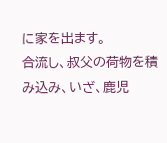に家を出ます。
合流し、叔父の荷物を積み込み、いざ、鹿児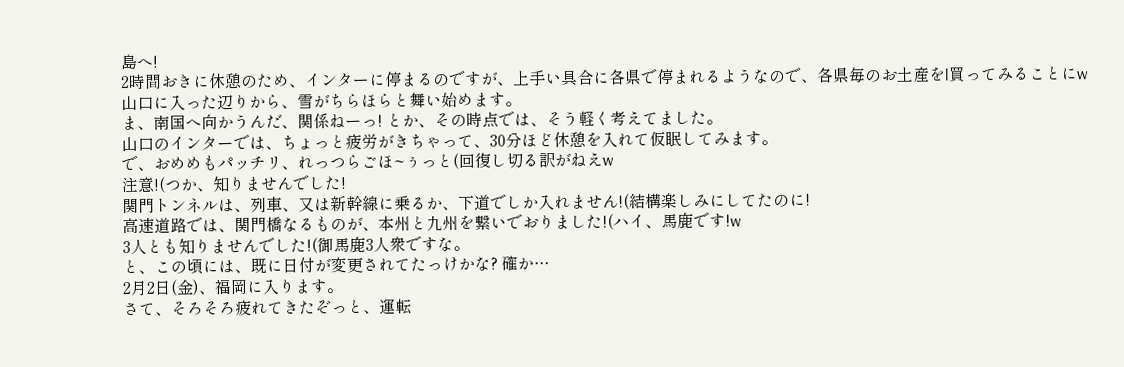島へ!
2時間おきに休憩のため、インターに停まるのですが、上手い具合に各県で停まれるようなので、各県毎のお土産をl買ってみることにw
山口に入った辺りから、雪がちらほらと舞い始めます。
ま、南国へ向かうんだ、関係ねーっ! とか、その時点では、そう軽く考えてました。
山口のインターでは、ちょっと疲労がきちゃって、30分ほど休憩を入れて仮眠してみます。
で、おめめもパッチリ、れっつらごほ~ぅっと(回復し切る訳がねえw
注意!(つか、知りませんでした!
関門トンネルは、列車、又は新幹線に乗るか、下道でしか入れません!(結構楽しみにしてたのに!
高速道路では、関門橋なるものが、本州と九州を繋いでおりました!(ハイ、馬鹿です!w
3人とも知りませんでした!(御馬鹿3人衆ですな。
と、この頃には、既に日付が変更されてたっけかな? 確か…
2月2日(金)、福岡に入ります。
さて、そろそろ疲れてきたぞっと、運転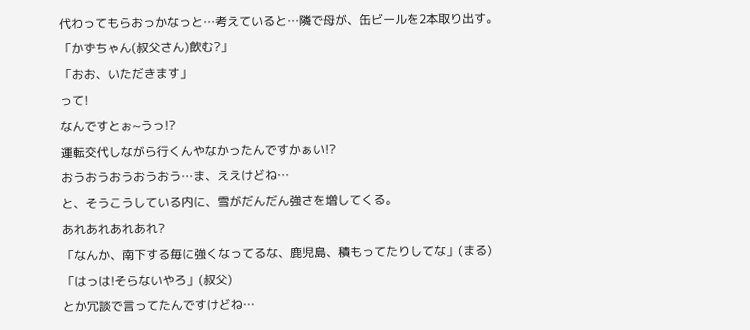代わってもらおっかなっと…考えていると…隣で母が、缶ビールを2本取り出す。
「かずちゃん(叔父さん)飲む?」
「おお、いただきます」
って!
なんですとぉ~うっ!?
運転交代しながら行くんやなかったんですかぁい!?
おうおうおうおうおう…ま、ええけどね…
と、そうこうしている内に、雪がだんだん強さを増してくる。
あれあれあれあれ?
「なんか、南下する毎に強くなってるな、鹿児島、積もってたりしてな」(まる)
「はっは!そらないやろ」(叔父)
とか冗談で言ってたんですけどね…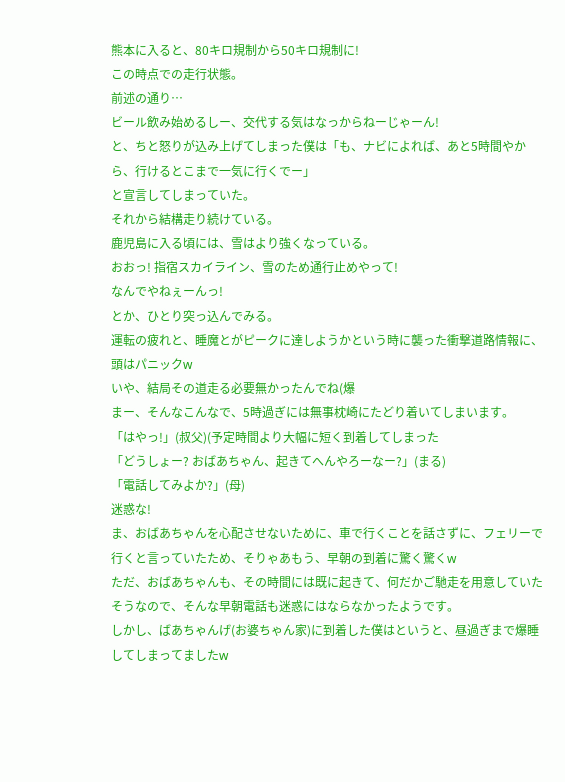熊本に入ると、80キロ規制から50キロ規制に!
この時点での走行状態。
前述の通り…
ビール飲み始めるしー、交代する気はなっからねーじゃーん!
と、ちと怒りが込み上げてしまった僕は「も、ナビによれば、あと5時間やから、行けるとこまで一気に行くでー」
と宣言してしまっていた。
それから結構走り続けている。
鹿児島に入る頃には、雪はより強くなっている。
おおっ! 指宿スカイライン、雪のため通行止めやって!
なんでやねぇーんっ!
とか、ひとり突っ込んでみる。
運転の疲れと、睡魔とがピークに達しようかという時に襲った衝撃道路情報に、頭はパニックw
いや、結局その道走る必要無かったんでね(爆
まー、そんなこんなで、5時過ぎには無事枕崎にたどり着いてしまいます。
「はやっ!」(叔父)(予定時間より大幅に短く到着してしまった
「どうしょー? おばあちゃん、起きてへんやろーなー?」(まる)
「電話してみよか?」(母)
迷惑な!
ま、おばあちゃんを心配させないために、車で行くことを話さずに、フェリーで行くと言っていたため、そりゃあもう、早朝の到着に驚く驚くw
ただ、おばあちゃんも、その時間には既に起きて、何だかご馳走を用意していたそうなので、そんな早朝電話も迷惑にはならなかったようです。
しかし、ばあちゃんげ(お婆ちゃん家)に到着した僕はというと、昼過ぎまで爆睡してしまってましたw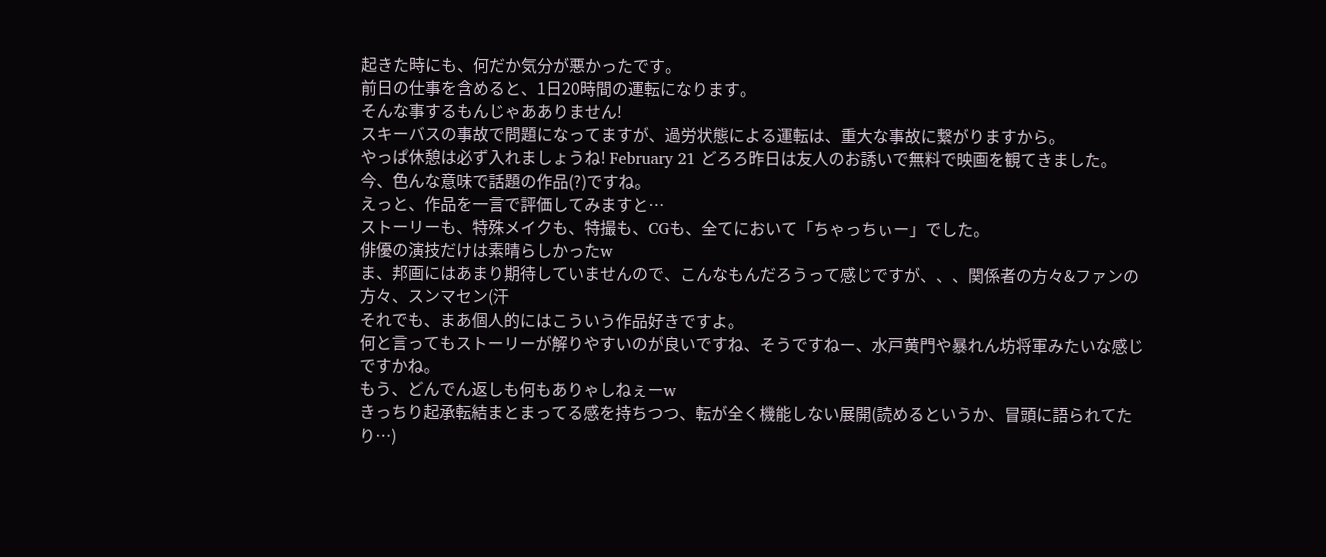起きた時にも、何だか気分が悪かったです。
前日の仕事を含めると、1日20時間の運転になります。
そんな事するもんじゃあありません!
スキーバスの事故で問題になってますが、過労状態による運転は、重大な事故に繋がりますから。
やっぱ休憩は必ず入れましょうね! February 21 どろろ昨日は友人のお誘いで無料で映画を観てきました。
今、色んな意味で話題の作品(?)ですね。
えっと、作品を一言で評価してみますと…
ストーリーも、特殊メイクも、特撮も、CGも、全てにおいて「ちゃっちぃー」でした。
俳優の演技だけは素晴らしかったw
ま、邦画にはあまり期待していませんので、こんなもんだろうって感じですが、、、関係者の方々&ファンの方々、スンマセン(汗
それでも、まあ個人的にはこういう作品好きですよ。
何と言ってもストーリーが解りやすいのが良いですね、そうですねー、水戸黄門や暴れん坊将軍みたいな感じですかね。
もう、どんでん返しも何もありゃしねぇーw
きっちり起承転結まとまってる感を持ちつつ、転が全く機能しない展開(読めるというか、冒頭に語られてたり…)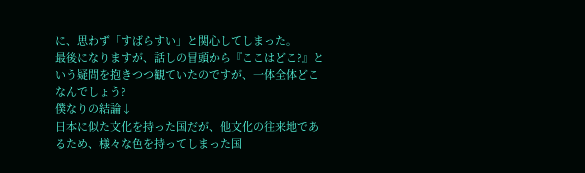に、思わず「すばらすい」と関心してしまった。
最後になりますが、話しの冒頭から『ここはどこ?』という疑問を抱きつつ観ていたのですが、一体全体どこなんでしょう?
僕なりの結論↓
日本に似た文化を持った国だが、他文化の往来地であるため、様々な色を持ってしまった国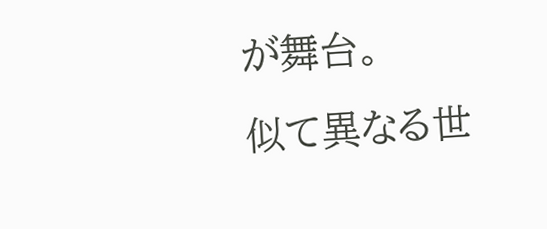が舞台。
似て異なる世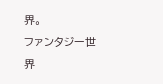界。
ファンタジー世界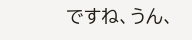ですね、うん、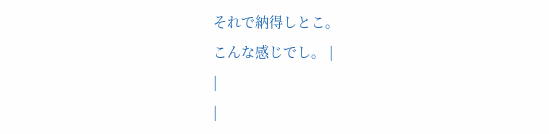それで納得しとこ。
こんな感じでし。 |
|
|